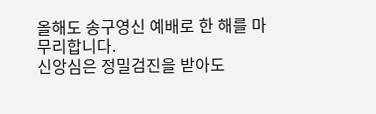올해도 송구영신 예배로 한 해를 마무리합니다.
신앙심은 정밀검진을 받아도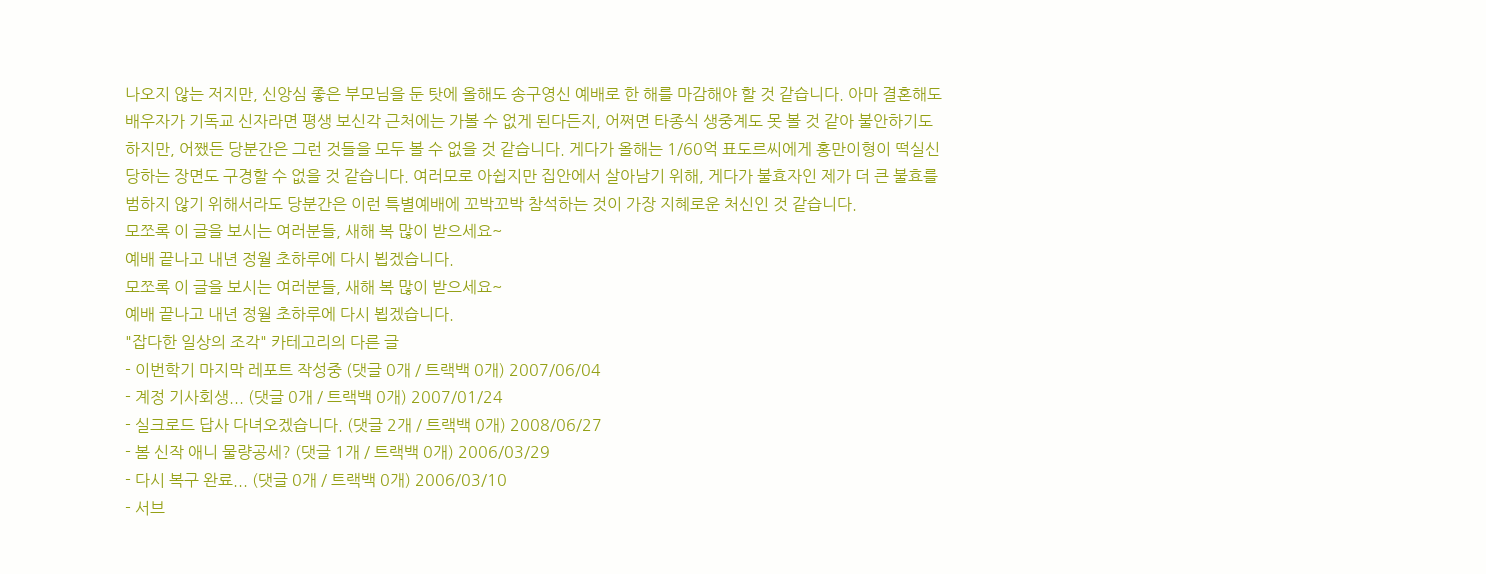나오지 않는 저지만, 신앙심 좋은 부모님을 둔 탓에 올해도 송구영신 예배로 한 해를 마감해야 할 것 같습니다. 아마 결혼해도 배우자가 기독교 신자라면 평생 보신각 근처에는 가볼 수 없게 된다든지, 어쩌면 타종식 생중계도 못 볼 것 같아 불안하기도 하지만, 어쨌든 당분간은 그런 것들을 모두 볼 수 없을 것 같습니다. 게다가 올해는 1/60억 표도르씨에게 홍만이형이 떡실신당하는 장면도 구경할 수 없을 것 같습니다. 여러모로 아쉽지만 집안에서 살아남기 위해, 게다가 불효자인 제가 더 큰 불효를 범하지 않기 위해서라도 당분간은 이런 특별예배에 꼬박꼬박 참석하는 것이 가장 지혜로운 처신인 것 같습니다.
모쪼록 이 글을 보시는 여러분들, 새해 복 많이 받으세요~
예배 끝나고 내년 정월 초하루에 다시 뵙겠습니다.
모쪼록 이 글을 보시는 여러분들, 새해 복 많이 받으세요~
예배 끝나고 내년 정월 초하루에 다시 뵙겠습니다.
"잡다한 일상의 조각" 카테고리의 다른 글
- 이번학기 마지막 레포트 작성중 (댓글 0개 / 트랙백 0개) 2007/06/04
- 계정 기사회생... (댓글 0개 / 트랙백 0개) 2007/01/24
- 실크로드 답사 다녀오겠습니다. (댓글 2개 / 트랙백 0개) 2008/06/27
- 봄 신작 애니 물량공세? (댓글 1개 / 트랙백 0개) 2006/03/29
- 다시 복구 완료... (댓글 0개 / 트랙백 0개) 2006/03/10
- 서브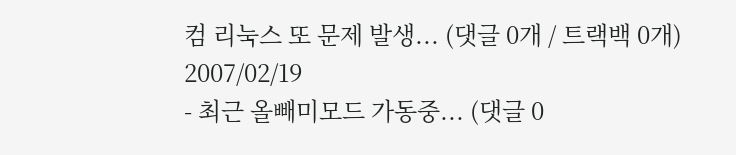컴 리눅스 또 문제 발생... (댓글 0개 / 트랙백 0개) 2007/02/19
- 최근 올빼미모드 가동중... (댓글 0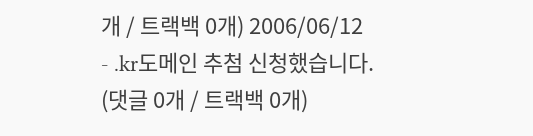개 / 트랙백 0개) 2006/06/12
- .kr도메인 추첨 신청했습니다. (댓글 0개 / 트랙백 0개)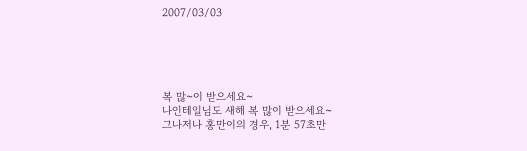2007/03/03





복 많~이 받으세요~
나인테일님도 새해 복 많이 받으세요~
그나저나 홍만이의 경우, 1분 57초만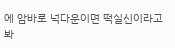에 암바로 넉다운이면 떡실신이라고 봐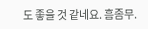도 좋을 것 같네요. 흠좀무.